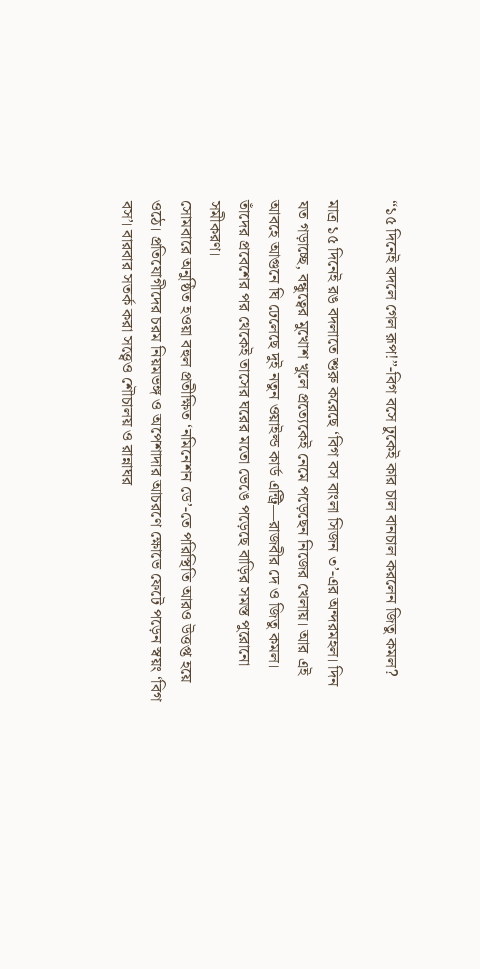“১৫ দিনেই বদলে গেল রূপ!”-বিগ বসে ঢুকেই কার চাল বানচাল করলেন জিতু কমল?

মাত্র ১৫ দিনেই রঙ বদলাতে শুরু করেছে ‘বিগ বস বাংলা সিজন ৩’-এর অন্দরমহল। দিন যত গড়াচ্ছে, বন্ধুত্বের মুখোশ খুলে প্রত্যেকেই নেমে পড়েছেন নিজের খেলায়। আর এই আবহে আগুনে ঘি ঢেলেছে দুই নতুন ওয়াইল্ড কার্ড এন্ট্রি—রাজবীর দে ও জিতু কমল। তাঁদের প্রবেশের পর থেকেই তাসের ঘরের মতো ভেঙে পড়েছে বাড়ির সমস্ত পুরোনো সমীকরণ।
সোমবারে অনুষ্ঠিত হওয়া বহুল প্রতীক্ষিত ‘নমিনেশন ডে’-তে পরিস্থিতি আরও উত্তপ্ত হয়ে ওঠে। প্রতিযোগীদের চরম নিয়মভঙ্গ ও অপেশাদার আচরণে ক্ষোভে ফেটে পড়েন স্বয়ং ‘বিগ বস’। বারবার সতর্ক করা সত্ত্বেও শৌচালয় ও রান্নাঘর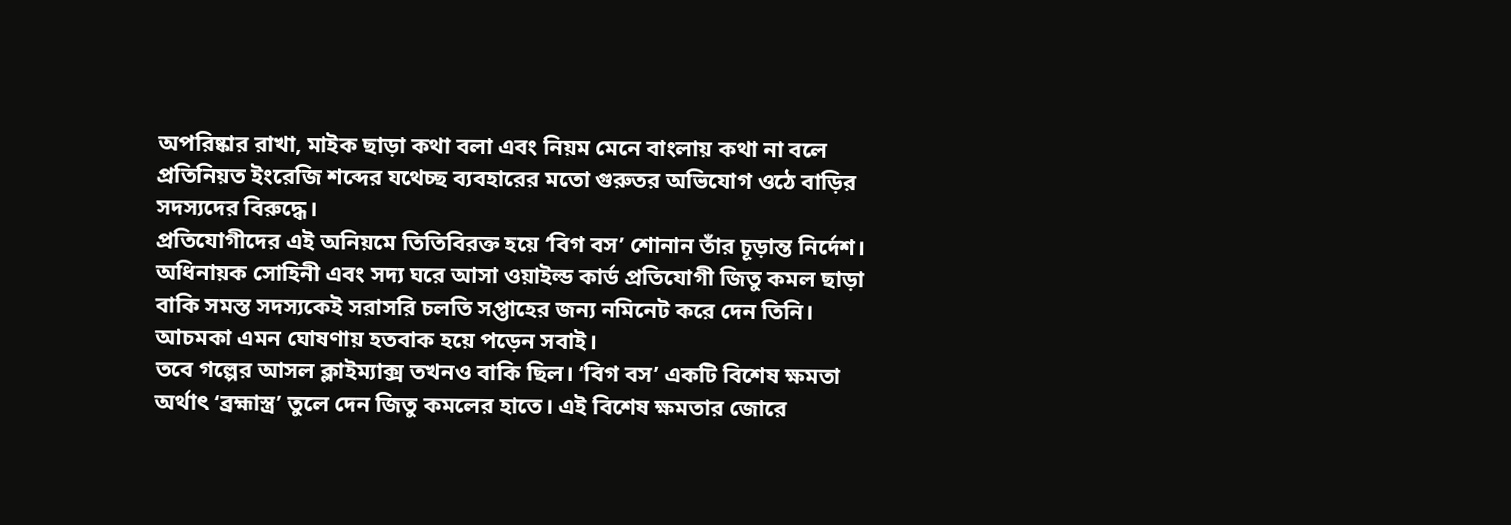অপরিষ্কার রাখা, মাইক ছাড়া কথা বলা এবং নিয়ম মেনে বাংলায় কথা না বলে প্রতিনিয়ত ইংরেজি শব্দের যথেচ্ছ ব্যবহারের মতো গুরুতর অভিযোগ ওঠে বাড়ির সদস্যদের বিরুদ্ধে।
প্রতিযোগীদের এই অনিয়মে তিতিবিরক্ত হয়ে ‘বিগ বস’ শোনান তাঁর চূড়ান্ত নির্দেশ। অধিনায়ক সোহিনী এবং সদ্য ঘরে আসা ওয়াইল্ড কার্ড প্রতিযোগী জিতু কমল ছাড়া বাকি সমস্ত সদস্যকেই সরাসরি চলতি সপ্তাহের জন্য নমিনেট করে দেন তিনি। আচমকা এমন ঘোষণায় হতবাক হয়ে পড়েন সবাই।
তবে গল্পের আসল ক্লাইম্যাক্স তখনও বাকি ছিল। ‘বিগ বস’ একটি বিশেষ ক্ষমতা অর্থাৎ ‘ব্রহ্মাস্ত্র’ তুলে দেন জিতু কমলের হাতে। এই বিশেষ ক্ষমতার জোরে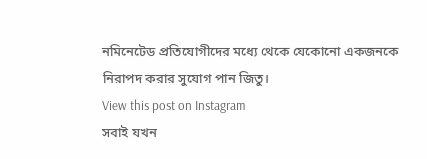নমিনেটেড প্রতিযোগীদের মধ্যে থেকে যেকোনো একজনকে নিরাপদ করার সুযোগ পান জিতু।
View this post on Instagram
সবাই যখন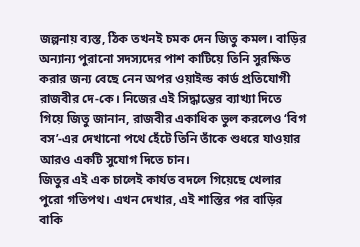জল্পনায় ব্যস্ত, ঠিক তখনই চমক দেন জিতু কমল। বাড়ির অন্যান্য পুরানো সদস্যদের পাশ কাটিয়ে তিনি সুরক্ষিত করার জন্য বেছে নেন অপর ওয়াইল্ড কার্ড প্রতিযোগী রাজবীর দে-কে। নিজের এই সিদ্ধান্তের ব্যাখ্যা দিতে গিয়ে জিতু জানান, রাজবীর একাধিক ভুল করলেও ‘বিগ বস’-এর দেখানো পথে হেঁটে তিনি তাঁকে শুধরে যাওয়ার আরও একটি সুযোগ দিতে চান।
জিতুর এই এক চালেই কার্যত বদলে গিয়েছে খেলার পুরো গতিপথ। এখন দেখার, এই শাস্তির পর বাড়ির বাকি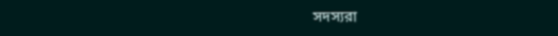সদস্যরা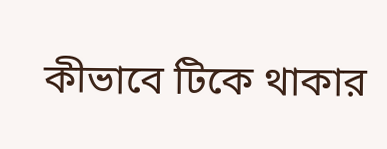কীভাবে টিকে থাকার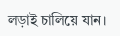লড়াই চালিয়ে যান।